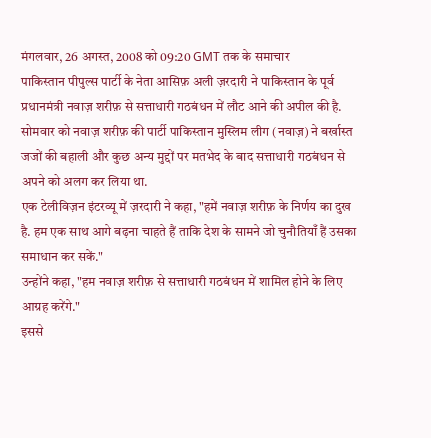मंगलवार, 26 अगस्त, 2008 को 09:20 GMT तक के समाचार
पाकिस्तान पीपुल्स पार्टी के नेता आसिफ़ अली ज़रदारी ने पाकिस्तान के पूर्व प्रधानमंत्री नवाज़ शरीफ़ से सत्ताधारी गठबंधन में लौट आने की अपील की है.
सोमवार को नवाज़ शरीफ़ की पार्टी पाकिस्तान मुस्लिम लीग (नवाज़) ने बर्खास्त जजों की बहाली और कुछ अन्य मुद्दों पर मतभेद के बाद सत्ताधारी गठबंधन से अपने को अलग कर लिया था.
एक टेलीविज़न इंटरव्यू में ज़रदारी ने कहा, "हमें नवाज़ शरीफ़ के निर्णय का दुख है. हम एक साथ आगे बढ़ना चाहते हैं ताकि देश के सामने जो चुनौतियाँ हैं उसका समाधान कर सकें."
उन्होंने कहा, "हम नवाज़ शरीफ़ से सत्ताधारी गठबंधन में शामिल होने के लिए आग्रह करेंगे."
इससे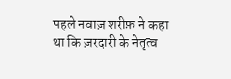पहले नवाज़ शरीफ़ ने कहा था कि ज़रदारी के नेतृत्व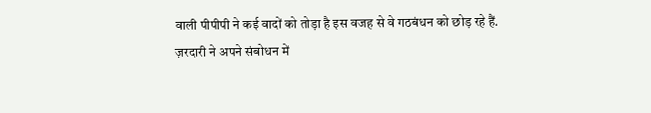वाली पीपीपी ने कई वादों को तोड़ा है इस वजह से वे गठबंधन को छोड़ रहे हैं.
ज़रदारी ने अपने संबोधन में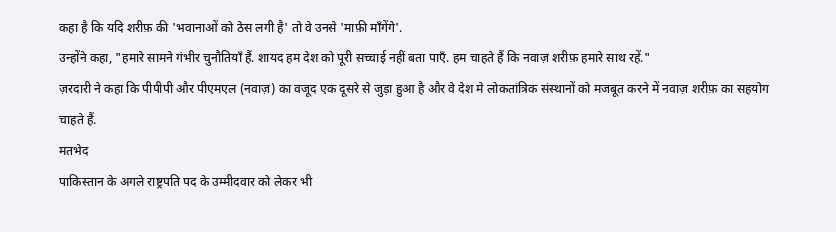कहा है कि यदि शरीफ़ की 'भवानाओं को ठेस लगी है' तो वे उनसे 'माफ़ी माँगेंगे'.
उन्होंने कहा, "हमारे सामने गंभीर चुनौतियाँ हैं. शायद हम देश को पूरी सच्चाई नहीं बता पाएँ. हम चाहते हैं कि नवाज़ शरीफ़ हमारे साथ रहें."
ज़रदारी ने कहा कि पीपीपी और पीएमएल (नवाज़) का वजूद एक दूसरे से जुड़ा हुआ है और वे देश मे लोकतांत्रिक संस्थानों को मजबूत करने में नवाज़ शरीफ़ का सहयोग चाहते हैं.
मतभेद
पाकिस्तान के अगले राष्ट्रपति पद के उम्मीदवार को लेकर भी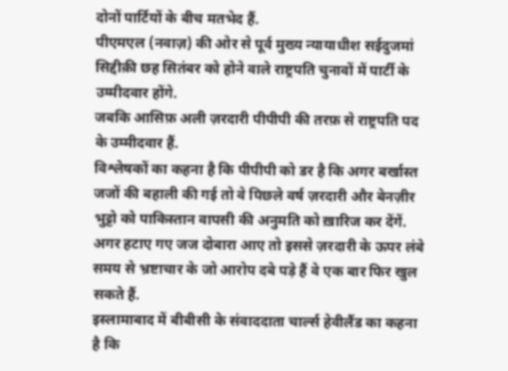दोनों पार्टियों के बीच मतभेद हैं.
पीएमएल (नवाज़) की ओर से पूर्व मुख्य न्यायाधीश सईदुजमां सिद्दीक़ी छह सितंबर को होने वाले राष्ट्रपति चुनावों में पार्टी के उम्मीदवार होंगे.
जबकि आसिफ़ अली ज़रदारी पीपीपी की तरफ़ से राष्ट्रपति पद के उम्मीदवार हैं.
विश्लेषकों का कहना है कि पीपीपी को डर है कि अगर बर्खास्त जजों की बहाली की गई तो वे पिछले वर्ष ज़रदारी और बेनज़ीर भुट्टो को पाकिस्तान वापसी की अनुमति को ख़ारिज कर देंगें.
अगर हटाए गए जज दोबारा आए तो इससे ज़रदारी के ऊपर लंबे समय से भ्रष्टाचार के जो आरोप दबे पड़े हैं वे एक बार फिर खुल सकते हैं.
इस्लामाबाद में बीबीसी के संवाददाता चार्ल्स हेवीलैंड का कहना है कि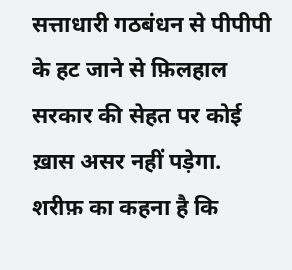सत्ताधारी गठबंधन से पीपीपी के हट जाने से फ़िलहाल सरकार की सेहत पर कोई ख़ास असर नहीं पड़ेगा.
शरीफ़ का कहना है कि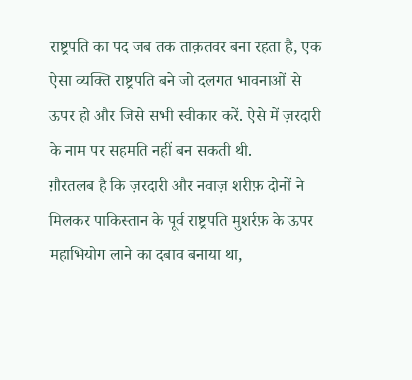राष्ट्रपति का पद जब तक ताक़तवर बना रहता है, एक ऐसा व्यक्ति राष्ट्रपति बने जो दलगत भावनाओं से ऊपर हो और जिसे सभी स्वीकार करें. ऐसे में ज़रदारी के नाम पर सहमति नहीं बन सकती थी.
ग़ौरतलब है कि ज़रदारी और नवाज़ शरीफ़ दोनों ने मिलकर पाकिस्तान के पूर्व राष्ट्रपति मुशर्रफ़ के ऊपर महाभियोग लाने का दबाव बनाया था,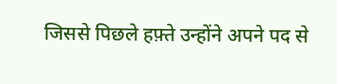जिससे पिछले हफ़्ते उन्होंने अपने पद से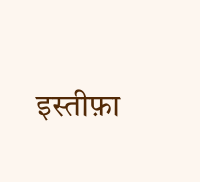इस्तीफ़ा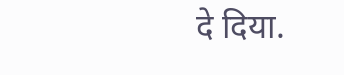दे दिया.